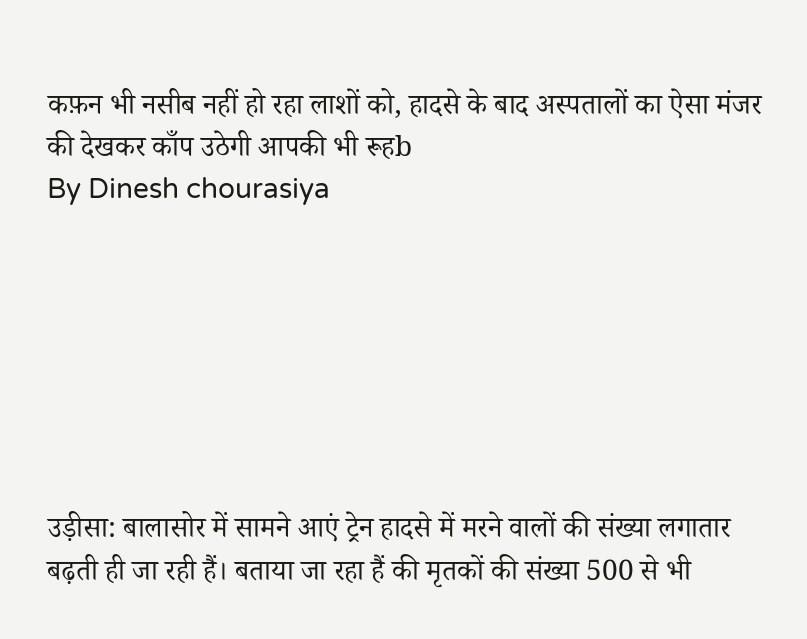कफ़न भी नसीब नहीं हो रहा लाशों को, हादसे के बाद अस्पतालों का ऐसा मंजर की देखकर काँप उठेगी आपकी भी रूहb
By Dinesh chourasiya







उड़ीसा: बालासोर में सामने आएं ट्रेन हादसे में मरने वालों की संख्या लगातार बढ़ती ही जा रही हैं। बताया जा रहा हैं की मृतकों की संख्या 500 से भी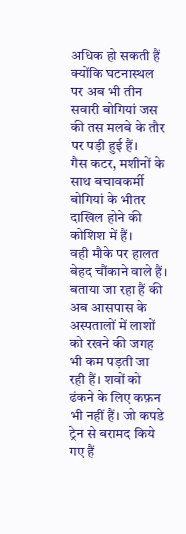अधिक हो सकती हैं क्योंकि घटनास्थल पर अब भी तीन सवारी बोगियां जस की तस मलबे के तौर पर पड़ी हुई हैं।
गैस कटर, मशीनों के साथ बचावकर्मी बोगियां के भीतर दाखिल होने की कोशिश में हैं।
वही मौके पर हालत बेहद चौंकाने वाले हैं। बताया जा रहा हैं की अब आसपास के अस्पतालों में लाशों को रखने की जगह भी कम पड़ती जा रही हैं। शवों को ढंकने के लिए कफ़न भी नहीं हैं। जो कपडे ट्रेन से बरामद किये गए हैं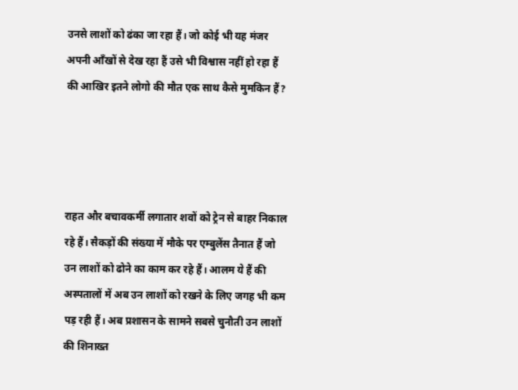उनसे लाशों को ढंका जा रहा हैं। जो कोई भी यह मंजर अपनी आँखों से देख रहा हैं उसे भी विश्वास नहीं हो रहा हैं की आखिर इतने लोगो की मौत एक साथ कैसे मुमकिन हैं?




राहत और बचावकर्मी लगातार शवों को ट्रेन से बाहर निकाल रहे हैं। सैकड़ों की संख्या में मौके पर एम्बुलेंस तैनात हैं जो उन लाशों को ढोने का काम कर रहे हैं। आलम ये हैं की अस्पतालों में अब उन लाशों को रखने के लिए जगह भी कम पड़ रही हैं। अब प्रशासन के सामने सबसे चुनौती उन लाशों की शिनाख्त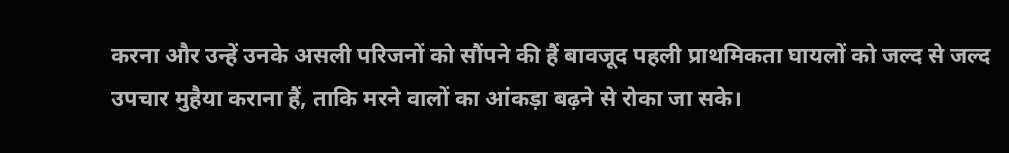करना और उन्हें उनके असली परिजनों को सौंपने की हैं बावजूद पहली प्राथमिकता घायलों को जल्द से जल्द उपचार मुहैया कराना हैं, ताकि मरने वालों का आंकड़ा बढ़ने से रोका जा सके।